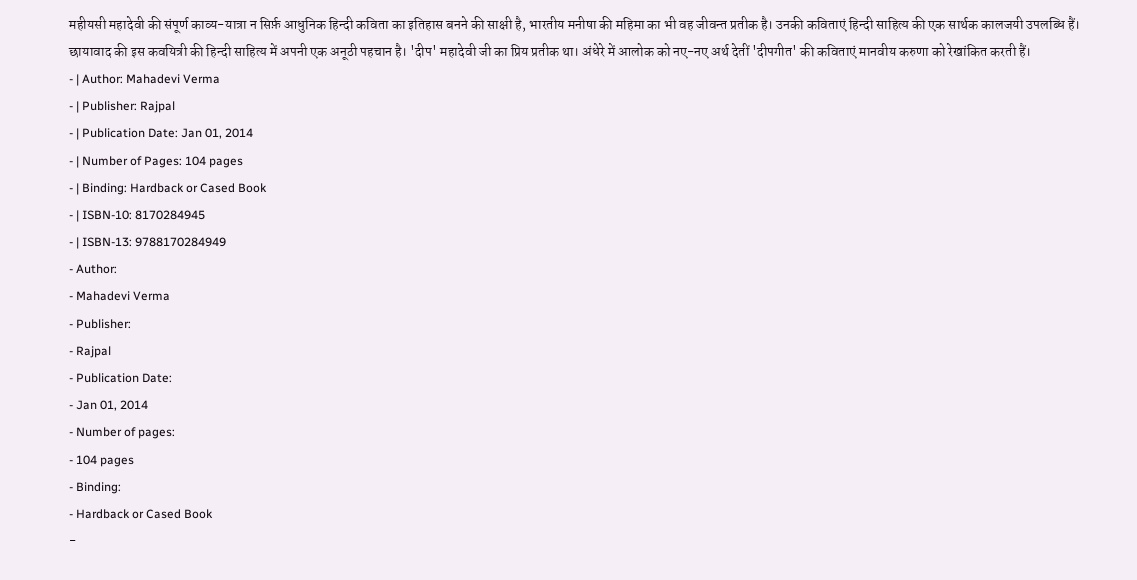महीयसी महादेवी की संपूर्ण काव्य-यात्रा न सिर्फ़ आधुनिक हिन्दी कविता का इतिहास बनने की साक्षी है, भारतीय मनीषा की महिमा का भी वह जीवन्त प्रतीक है। उनकी कविताएं हिन्दी साहित्य की एक सार्थक कालजयी उपलब्धि हैं। छायावाद की इस कवयित्री की हिन्दी साहित्य में अपनी एक अनूठी पहचान है। 'दीप' महादेवी जी का प्रिय प्रतीक था। अंधेरे में आलोक को नए-नए अर्थ देतीं 'दीपगीत' की कविताएं मानवीय करुणा को रेखांकित करती हैं।
- | Author: Mahadevi Verma
- | Publisher: Rajpal
- | Publication Date: Jan 01, 2014
- | Number of Pages: 104 pages
- | Binding: Hardback or Cased Book
- | ISBN-10: 8170284945
- | ISBN-13: 9788170284949
- Author:
- Mahadevi Verma
- Publisher:
- Rajpal
- Publication Date:
- Jan 01, 2014
- Number of pages:
- 104 pages
- Binding:
- Hardback or Cased Book
-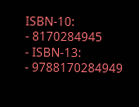ISBN-10:
- 8170284945
- ISBN-13:
- 9788170284949